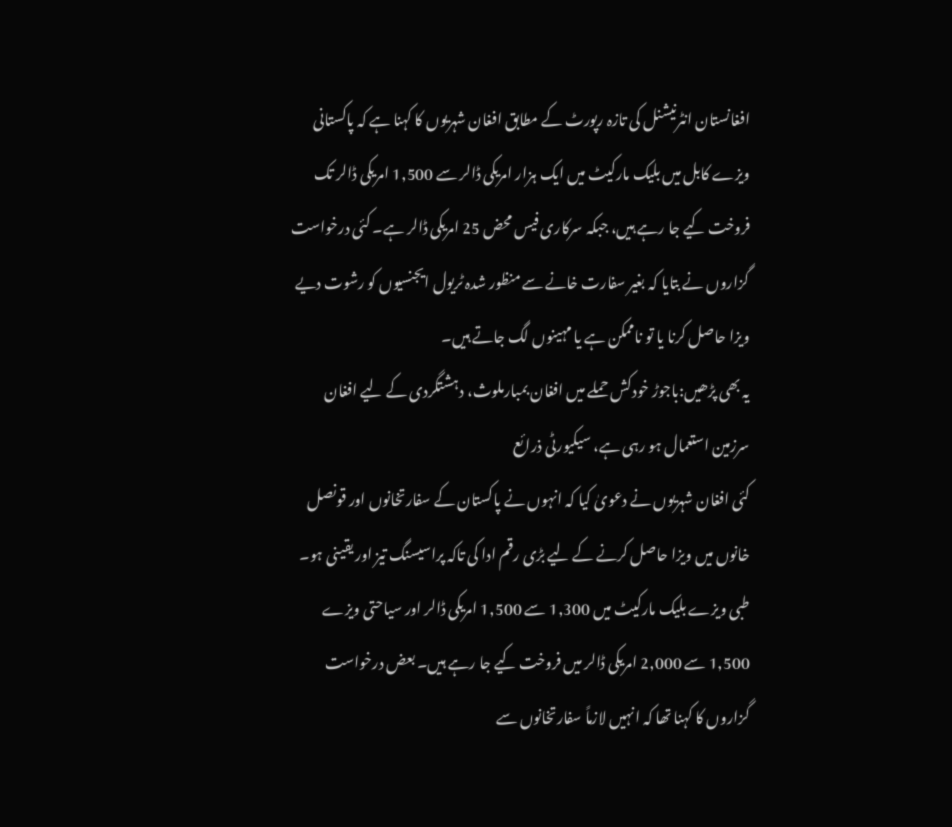افغانستان انٹرنیشنل کی تازہ رپورٹ کے مطابق افغان شہریوں کا کہنا ہے کہ پاکستانی ویزے کابل میں بلیک مارکیٹ میں ایک ہزار امریکی ڈالر سے 1,500 امریکی ڈالر تک فروخت کیے جا رہے ہیں، جبکہ سرکاری فیس محض 25 امریکی ڈالر ہے۔ کئی درخواست گزاروں نے بتایا کہ بغیر سفارت خانے سے منظور شدہ ٹریول ایجنسیوں کو رشوت دیے ویزا حاصل کرنا یا تو ناممکن ہے یا مہینوں لگ جاتے ہیں۔
یہ بھی پڑھیں:باجوڑ خودکش حملے میں افغان بمبارملوث، دہشتگردی کے لیے افغان سرزمین استعمال ہو رہی ہے، سیکیورٹی ذرائع
کئی افغان شہریوں نے دعویٰ کیا کہ انہوں نے پاکستان کے سفارتخانوں اور قونصل خانوں میں ویزا حاصل کرنے کے لیے بڑی رقم ادا کی تاکہ پراسیسنگ تیز اور یقینی ہو۔ طبی ویزے بلیک مارکیٹ میں 1,300 سے 1,500 امریکی ڈالر اور سیاحتی ویزے 1,500 سے 2,000 امریکی ڈالر میں فروخت کیے جا رہے ہیں۔ بعض درخواست گزاروں کا کہنا تھا کہ انہیں لازماً سفارتخانوں سے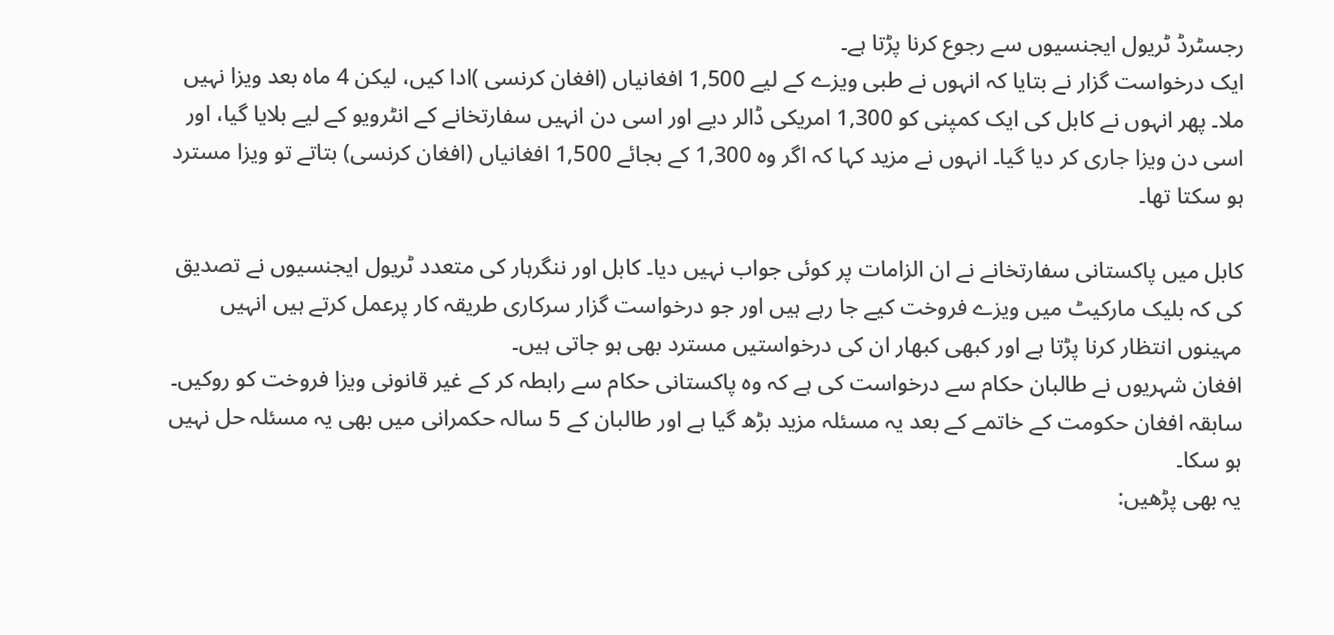رجسٹرڈ ٹریول ایجنسیوں سے رجوع کرنا پڑتا ہے۔
ایک درخواست گزار نے بتایا کہ انہوں نے طبی ویزے کے لیے 1,500 افغانیاں (افغان کرنسی )ادا کیں، لیکن 4 ماہ بعد ویزا نہیں ملا۔ پھر انہوں نے کابل کی ایک کمپنی کو 1,300 امریکی ڈالر دیے اور اسی دن انہیں سفارتخانے کے انٹرویو کے لیے بلایا گیا، اور اسی دن ویزا جاری کر دیا گیا۔ انہوں نے مزید کہا کہ اگر وہ 1,300 کے بجائے 1,500 افغانیاں (افغان کرنسی) بتاتے تو ویزا مسترد ہو سکتا تھا۔

کابل میں پاکستانی سفارتخانے نے ان الزامات پر کوئی جواب نہیں دیا۔ کابل اور ننگرہار کی متعدد ٹریول ایجنسیوں نے تصدیق کی کہ بلیک مارکیٹ میں ویزے فروخت کیے جا رہے ہیں اور جو درخواست گزار سرکاری طریقہ کار پرعمل کرتے ہیں انہیں مہینوں انتظار کرنا پڑتا ہے اور کبھی کبھار ان کی درخواستیں مسترد بھی ہو جاتی ہیں۔
افغان شہریوں نے طالبان حکام سے درخواست کی ہے کہ وہ پاکستانی حکام سے رابطہ کر کے غیر قانونی ویزا فروخت کو روکیں۔ سابقہ افغان حکومت کے خاتمے کے بعد یہ مسئلہ مزید بڑھ گیا ہے اور طالبان کے 5 سالہ حکمرانی میں بھی یہ مسئلہ حل نہیں ہو سکا۔
یہ بھی پڑھیں: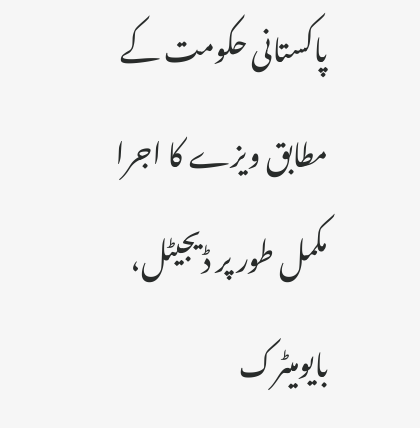پاکستانی حکومت کے مطابق ویزے کا اجرا مکمل طور پر ڈیجیٹل، بایومیٹرک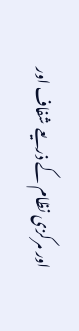اور مرکزی نظام کے ذریعے شفاف اور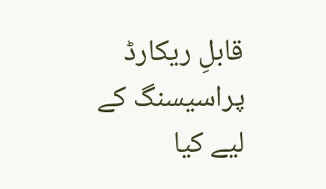قابلِ ریکارڈ پراسیسنگ کے لیے کیا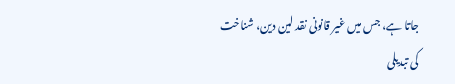جاتا ہے، جس میں غیر قانونی نقد لین دین، شناخت کی تبدیلی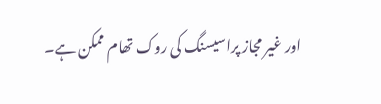اور غیر مجاز پراسیسنگ کی روک تھام ممکن ہے۔